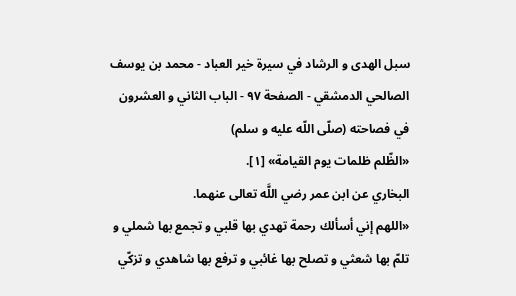سبل الهدى و الرشاد في سيرة خير العباد - محمد بن يوسف الصالحي الدمشقي - الصفحة ٩٧ - الباب الثاني و العشرون في فصاحته (صلّى اللّه عليه و سلم)
«الظّلم ظلمات يوم القيامة» [١].
البخاري عن ابن عمر رضي اللَّه تعالى عنهما.
«اللهم إني أسألك رحمة تهدي بها قلبي و تجمع بها شملي و تلمّ بها شعثي و تصلح بها غائبي و ترفع بها شاهدي و تزكّي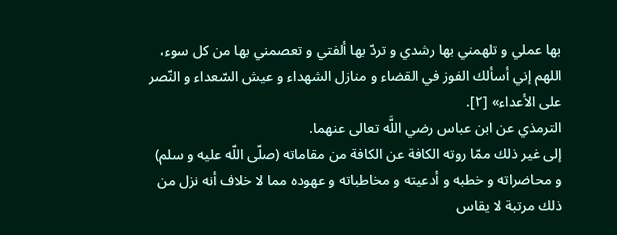بها عملي و تلهمني بها رشدي و تردّ بها ألفتي و تعصمني بها من كل سوء، اللهم إني أسألك الفوز في القضاء و منازل الشهداء و عيش السّعداء و النّصر على الأعداء» [٢].
الترمذي عن ابن عباس رضي اللَّه تعالى عنهما.
إلى غير ذلك ممّا روته الكافة عن الكافة من مقاماته (صلّى اللّه عليه و سلم) و محاضراته و خطبه و أدعيته و مخاطباته و عهوده مما لا خلاف أنه نزل من ذلك مرتبة لا يقاس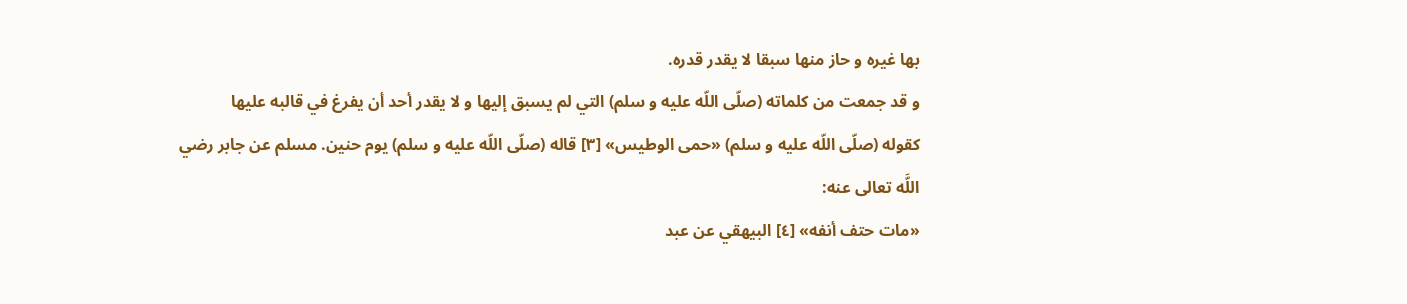بها غيره و حاز منها سبقا لا يقدر قدره.
و قد جمعت من كلماته (صلّى اللّه عليه و سلم) التي لم يسبق إليها و لا يقدر أحد أن يفرغ في قالبه عليها
كقوله (صلّى اللّه عليه و سلم) «حمى الوطيس» [٣] قاله (صلّى اللّه عليه و سلم) يوم حنين. مسلم عن جابر رضي اللَّه تعالى عنه:
«مات حتف أنفه» [٤] البيهقي عن عبد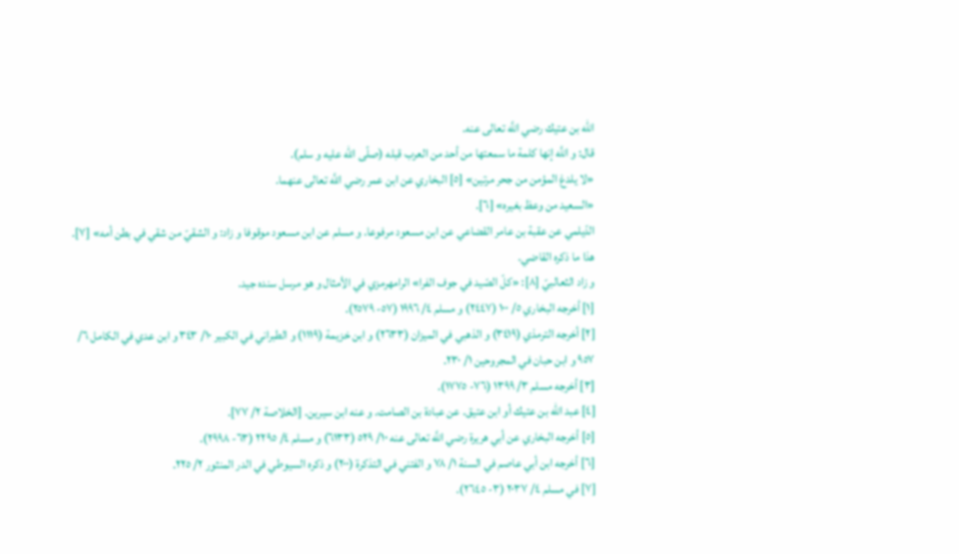الله بن عتيك رضي اللَّه تعالى عنه.
قال: و اللَّه إنها كلمة ما سمعتها من أحد من العرب قبله (صلّى اللّه عليه و سلم).
«لا يلدغ المؤمن من جحر مرتين» [٥] البخاري عن ابن عمر رضي اللَّه تعالى عنهما.
«السعيد من وعظ بغيره» [٦].
الدّيلمي عن عقبة بن عامر القضاعي عن ابن مسعود مرفوعا. و مسلم عن ابن مسعود موقوفا و زاد: و الشقيّ من شقي في بطن أمه» [٧].
هذا ما ذكره القاضي.
و زاد الثعالبيّ [٨]: «كلّ الصّيد في جوف الفرا» الرامهرمزي في الأمثال و هو مرسل سنده جيد.
[١] أخرجه البخاري ٥/ ١٠٠ (٢٤٤٧) و مسلم ٤/ ١٩٩٦ (٥٧- ٢٥٧٩).
[٢] أخرجه الترمذي (٣٤١٩) و الذهبي في الميزان (٢٦٣٣) و ابن خزيمة (١١١٩) و الطبراني في الكبير ١٠/ ٣٤٣ و ابن عدي في الكامل ٦/ ٩٥٧ و ابن حبان في المجروحين ١/ ٢٣٠.
[٣] أخرجه مسلم ٣/ ١٣٩٩ (٧٦- ١٧٧٥).
[٤] عبد الله بن عتيك أو ابن عتيق. عن عبادة بن الصامت. و عنه ابن سيرين. [الخلاصة ٢/ ٧٧].
[٥] أخرجه البخاري عن أبي هريرة رضي اللَّه تعالى عنه ١٠/ ٥٢٩ (٦١٣٣) و مسلم ٤/ ٢٢٩٥ (٦٣- ٢٩٩٨).
[٦] أخرجه ابن أبي عاصم في السنة ١/ ٧٨ و الفتني في التذكرة (٢٠٠) و ذكره السيوطي في الدر المنثور ٢/ ٢٢٥.
[٧] في مسلم ٤/ ٢٠٣٧ (٣- ٢٦٤٥).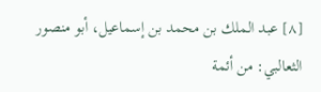[٨] عبد الملك بن محمد بن إسماعيل، أبو منصور الثعالبي: من أئمة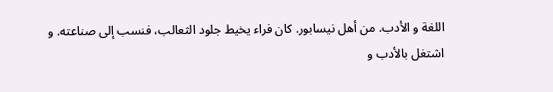اللغة و الأدب. من أهل نيسابور. كان فراء يخيط جلود الثعالب، فنسب إلى صناعته. و اشتغل بالأدب و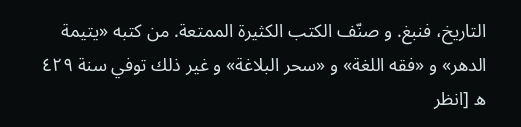التاريخ، فنبغ. و صنّف الكتب الكثيرة الممتعة. من كتبه «يتيمة الدهر» و «فقه اللغة» و «سحر البلاغة» و غير ذلك توفي سنة ٤٢٩ ه [انظر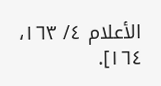الأعلام ٤/ ١٦٣، ١٦٤].